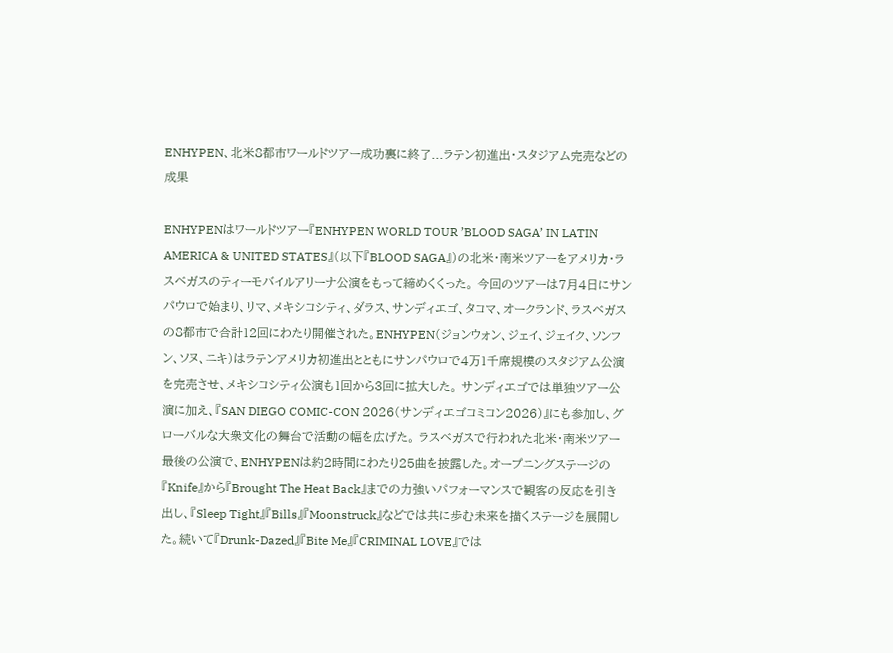ENHYPEN、北米8都市ワールドツアー成功裏に終了...ラテン初進出・スタジアム完売などの成果

ENHYPENはワールドツアー『ENHYPEN WORLD TOUR ’BLOOD SAGA’ IN LATIN AMERICA & UNITED STATES』(以下『BLOOD SAGA』)の北米・南米ツアーをアメリカ・ラスベガスのティーモバイルアリーナ公演をもって締めくくった。 今回のツアーは7月4日にサンパウロで始まり、リマ、メキシコシティ、ダラス、サンディエゴ、タコマ、オークランド、ラスベガスの8都市で合計12回にわたり開催された。ENHYPEN(ジョンウォン、ジェイ、ジェイク、ソンフン、ソヌ、ニキ)はラテンアメリカ初進出とともにサンパウロで4万1千席規模のスタジアム公演を完売させ、メキシコシティ公演も1回から3回に拡大した。 サンディエゴでは単独ツアー公演に加え、『SAN DIEGO COMIC-CON 2026(サンディエゴコミコン2026)』にも参加し、グローバルな大衆文化の舞台で活動の幅を広げた。 ラスベガスで行われた北米・南米ツアー最後の公演で、ENHYPENは約2時間にわたり25曲を披露した。オープニングステージの『Knife』から『Brought The Heat Back』までの力強いパフォーマンスで観客の反応を引き出し、『Sleep Tight』『Bills』『Moonstruck』などでは共に歩む未来を描くステージを展開した。続いて『Drunk-Dazed』『Bite Me』『CRIMINAL LOVE』では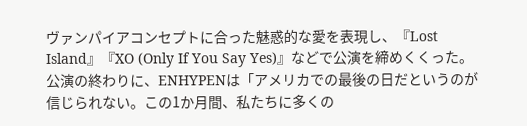ヴァンパイアコンセプトに合った魅惑的な愛を表現し、『Lost Island』『XO (Only If You Say Yes)』などで公演を締めくくった。 公演の終わりに、ENHYPENは「アメリカでの最後の日だというのが信じられない。この1か月間、私たちに多くの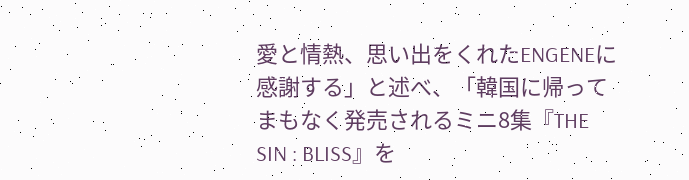愛と情熱、思い出をくれたENGENEに感謝する」と述べ、「韓国に帰ってまもなく発売されるミニ8集『THE SIN : BLISS』を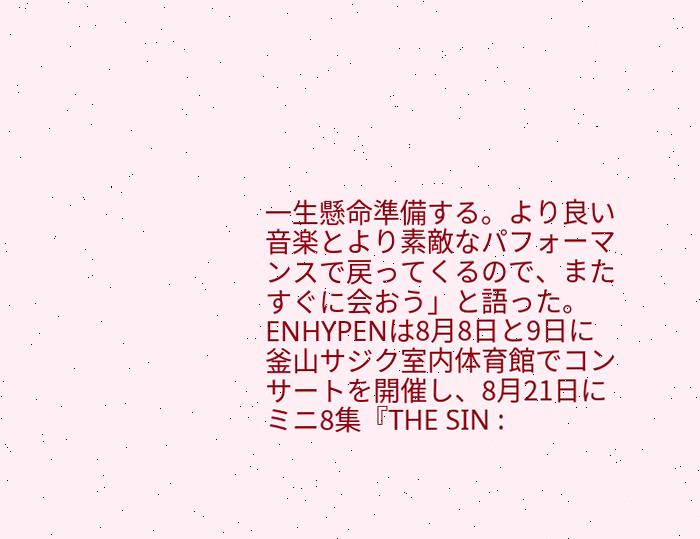一生懸命準備する。より良い音楽とより素敵なパフォーマンスで戻ってくるので、またすぐに会おう」と語った。 ENHYPENは8月8日と9日に釜山サジク室内体育館でコンサートを開催し、8月21日にミニ8集『THE SIN :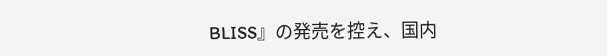BLISS』の発売を控え、国内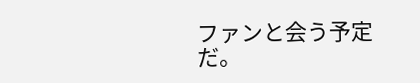ファンと会う予定だ。